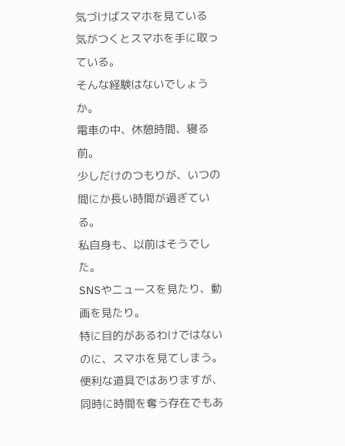気づけばスマホを見ている
気がつくとスマホを手に取っている。
そんな経験はないでしょうか。
電車の中、休憩時間、寝る前。
少しだけのつもりが、いつの間にか長い時間が過ぎている。
私自身も、以前はそうでした。
SNSやニュースを見たり、動画を見たり。
特に目的があるわけではないのに、スマホを見てしまう。
便利な道具ではありますが、同時に時間を奪う存在でもあ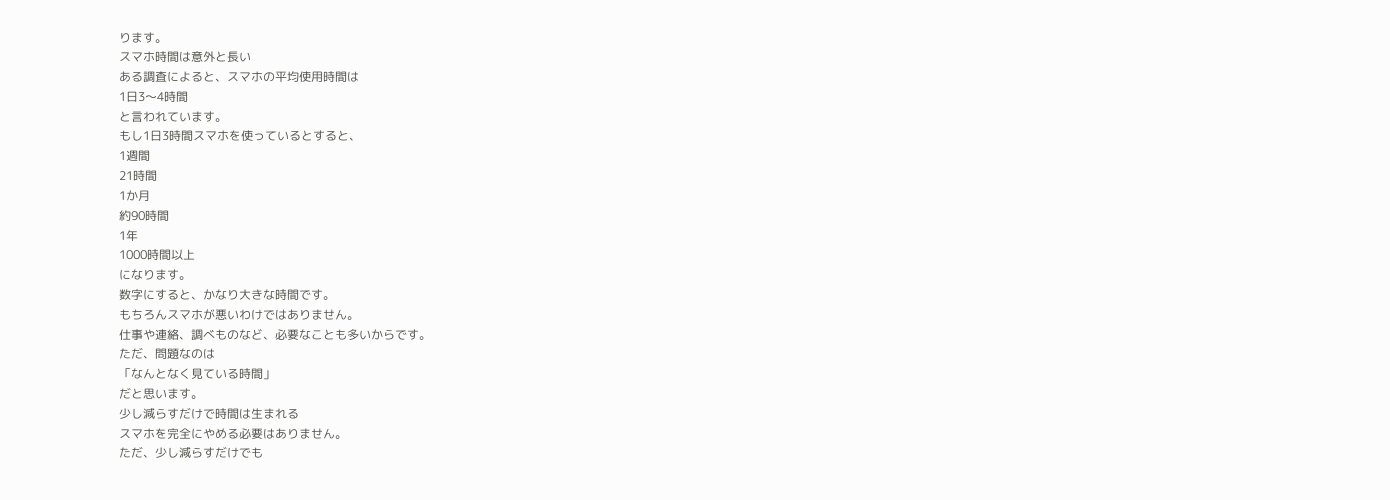ります。
スマホ時間は意外と長い
ある調査によると、スマホの平均使用時間は
1日3〜4時間
と言われています。
もし1日3時間スマホを使っているとすると、
1週間
21時間
1か月
約90時間
1年
1000時間以上
になります。
数字にすると、かなり大きな時間です。
もちろんスマホが悪いわけではありません。
仕事や連絡、調べものなど、必要なことも多いからです。
ただ、問題なのは
「なんとなく見ている時間」
だと思います。
少し減らすだけで時間は生まれる
スマホを完全にやめる必要はありません。
ただ、少し減らすだけでも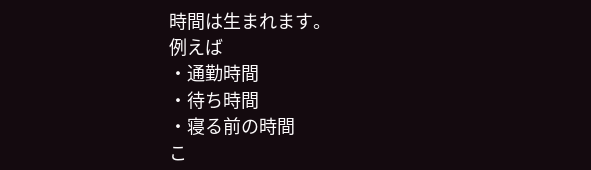時間は生まれます。
例えば
・通勤時間
・待ち時間
・寝る前の時間
こ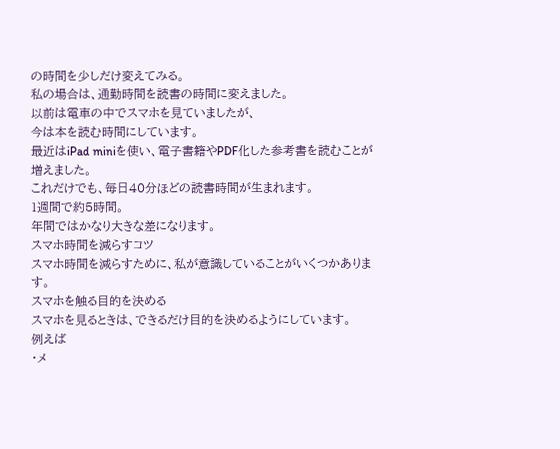の時間を少しだけ変えてみる。
私の場合は、通勤時間を読書の時間に変えました。
以前は電車の中でスマホを見ていましたが、
今は本を読む時間にしています。
最近はiPad miniを使い、電子書籍やPDF化した参考書を読むことが増えました。
これだけでも、毎日40分ほどの読書時間が生まれます。
1週間で約5時間。
年間ではかなり大きな差になります。
スマホ時間を減らすコツ
スマホ時間を減らすために、私が意識していることがいくつかあります。
スマホを触る目的を決める
スマホを見るときは、できるだけ目的を決めるようにしています。
例えば
・メ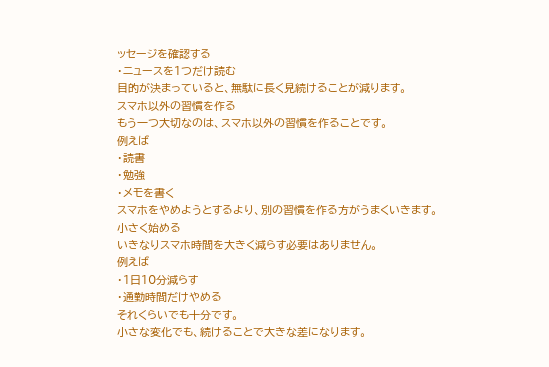ッセージを確認する
・ニュースを1つだけ読む
目的が決まっていると、無駄に長く見続けることが減ります。
スマホ以外の習慣を作る
もう一つ大切なのは、スマホ以外の習慣を作ることです。
例えば
・読書
・勉強
・メモを書く
スマホをやめようとするより、別の習慣を作る方がうまくいきます。
小さく始める
いきなりスマホ時間を大きく減らす必要はありません。
例えば
・1日10分減らす
・通勤時間だけやめる
それくらいでも十分です。
小さな変化でも、続けることで大きな差になります。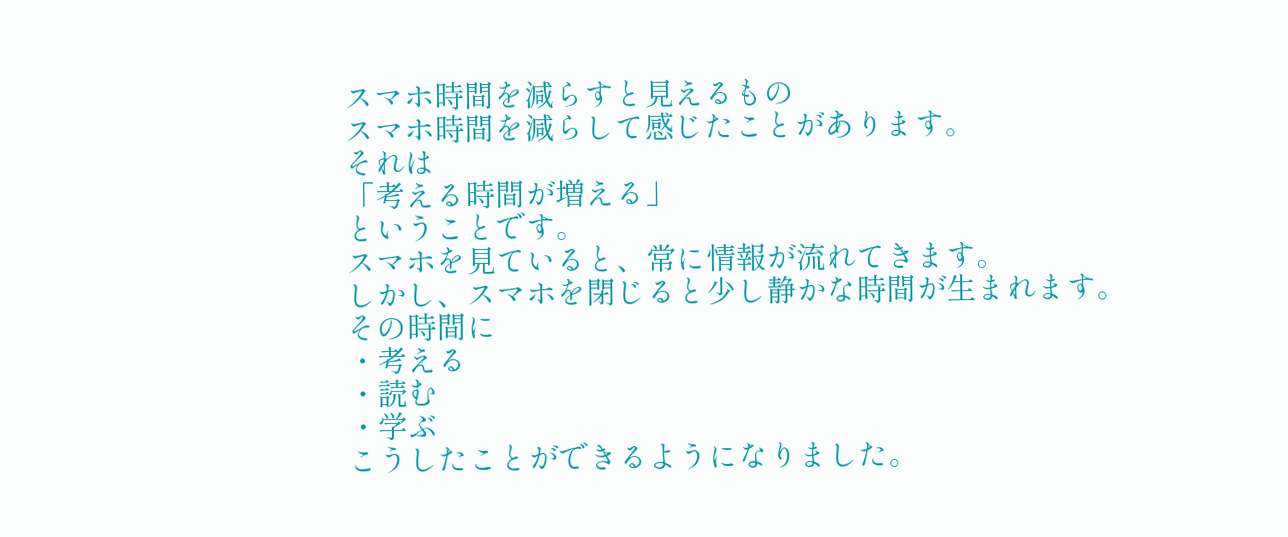スマホ時間を減らすと見えるもの
スマホ時間を減らして感じたことがあります。
それは
「考える時間が増える」
ということです。
スマホを見ていると、常に情報が流れてきます。
しかし、スマホを閉じると少し静かな時間が生まれます。
その時間に
・考える
・読む
・学ぶ
こうしたことができるようになりました。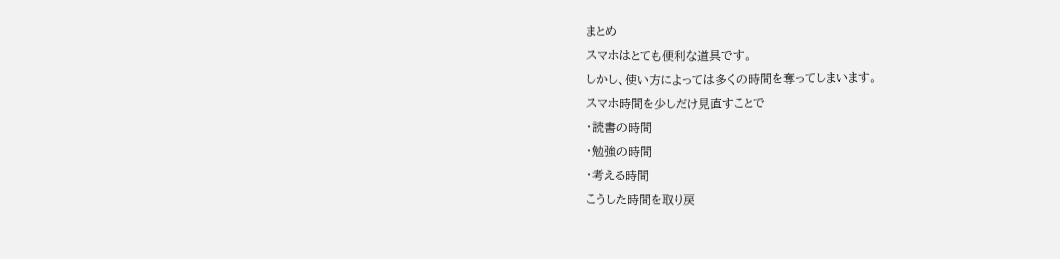まとめ
スマホはとても便利な道具です。
しかし、使い方によっては多くの時間を奪ってしまいます。
スマホ時間を少しだけ見直すことで
・読書の時間
・勉強の時間
・考える時間
こうした時間を取り戻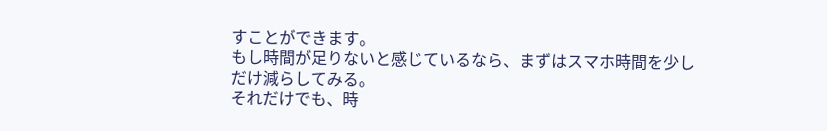すことができます。
もし時間が足りないと感じているなら、まずはスマホ時間を少しだけ減らしてみる。
それだけでも、時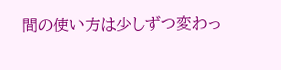間の使い方は少しずつ変わっ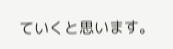ていくと思います。